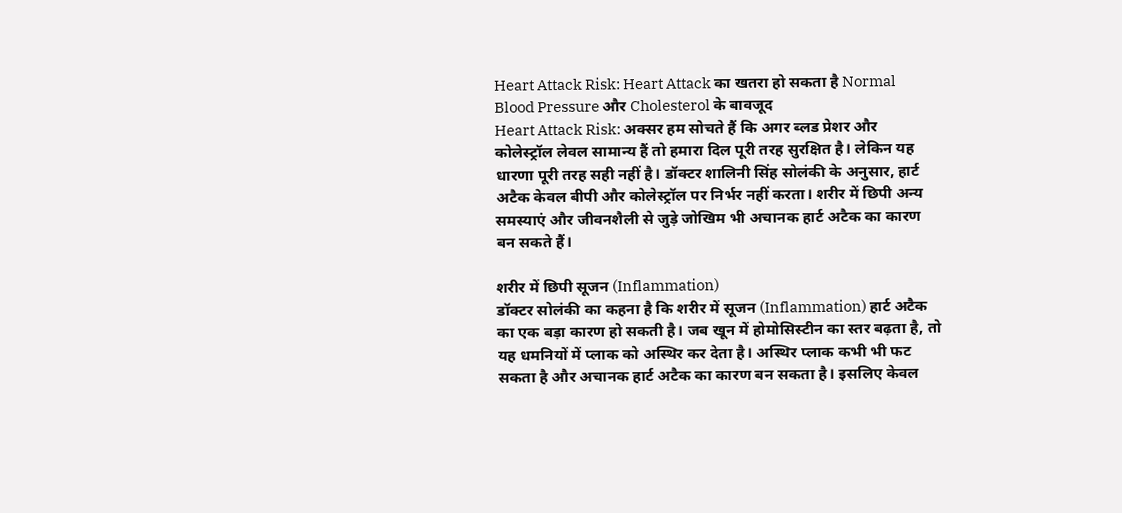Heart Attack Risk: Heart Attack का खतरा हो सकता है Normal Blood Pressure और Cholesterol के बावजूद
Heart Attack Risk: अक्सर हम सोचते हैं कि अगर ब्लड प्रेशर और कोलेस्ट्रॉल लेवल सामान्य हैं तो हमारा दिल पूरी तरह सुरक्षित है। लेकिन यह धारणा पूरी तरह सही नहीं है। डॉक्टर शालिनी सिंह सोलंकी के अनुसार, हार्ट अटैक केवल बीपी और कोलेस्ट्रॉल पर निर्भर नहीं करता। शरीर में छिपी अन्य समस्याएं और जीवनशैली से जुड़े जोखिम भी अचानक हार्ट अटैक का कारण बन सकते हैं।

शरीर में छिपी सूजन (Inflammation)
डॉक्टर सोलंकी का कहना है कि शरीर में सूजन (Inflammation) हार्ट अटैक का एक बड़ा कारण हो सकती है। जब खून में होमोसिस्टीन का स्तर बढ़ता है, तो यह धमनियों में प्लाक को अस्थिर कर देता है। अस्थिर प्लाक कभी भी फट सकता है और अचानक हार्ट अटैक का कारण बन सकता है। इसलिए केवल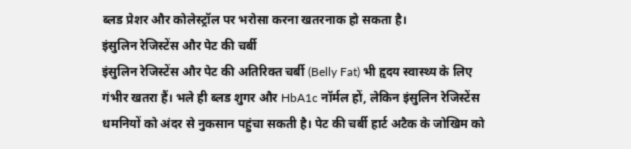ब्लड प्रेशर और कोलेस्ट्रॉल पर भरोसा करना खतरनाक हो सकता है।
इंसुलिन रेजिस्टेंस और पेट की चर्बी
इंसुलिन रेजिस्टेंस और पेट की अतिरिक्त चर्बी (Belly Fat) भी हृदय स्वास्थ्य के लिए गंभीर खतरा हैं। भले ही ब्लड शुगर और HbA1c नॉर्मल हों, लेकिन इंसुलिन रेजिस्टेंस धमनियों को अंदर से नुकसान पहुंचा सकती है। पेट की चर्बी हार्ट अटैक के जोखिम को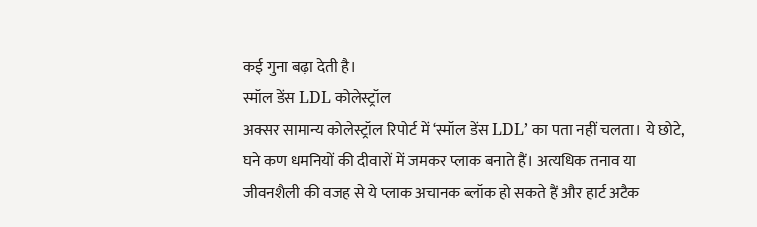कई गुना बढ़ा देती है।
स्मॉल डेंस LDL कोलेस्ट्रॉल
अक्सर सामान्य कोलेस्ट्रॉल रिपोर्ट में ‘स्मॉल डेंस LDL’ का पता नहीं चलता। ये छोटे, घने कण धमनियों की दीवारों में जमकर प्लाक बनाते हैं। अत्यधिक तनाव या जीवनशैली की वजह से ये प्लाक अचानक ब्लॉक हो सकते हैं और हार्ट अटैक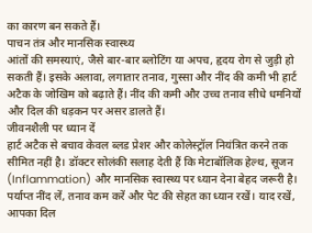का कारण बन सकते हैं।
पाचन तंत्र और मानसिक स्वास्थ्य
आंतों की समस्याएं, जैसे बार-बार ब्लोटिंग या अपच, हृदय रोग से जुड़ी हो सकती हैं। इसके अलावा, लगातार तनाव, गुस्सा और नींद की कमी भी हार्ट अटैक के जोखिम को बढ़ाते हैं। नींद की कमी और उच्च तनाव सीधे धमनियों और दिल की धड़कन पर असर डालते हैं।
जीवनशैली पर ध्यान दें
हार्ट अटैक से बचाव केवल ब्लड प्रेशर और कोलेस्ट्रॉल नियंत्रित करने तक सीमित नहीं है। डॉक्टर सोलंकी सलाह देती हैं कि मेटाबॉलिक हेल्थ, सूजन (Inflammation) और मानसिक स्वास्थ्य पर ध्यान देना बेहद जरूरी है। पर्याप्त नींद लें, तनाव कम करें और पेट की सेहत का ध्यान रखें। याद रखें, आपका दिल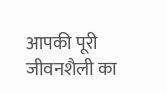आपकी पूरी जीवनशैली का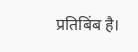प्रतिबिंब है।